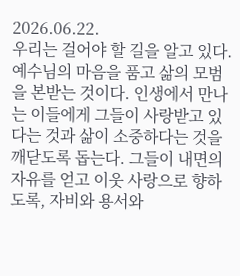2026.06.22.
우리는 걸어야 할 길을 알고 있다. 예수님의 마음을 품고 삶의 모범을 본받는 것이다. 인생에서 만나는 이들에게 그들이 사랑받고 있다는 것과 삶이 소중하다는 것을 깨닫도록 돕는다. 그들이 내면의 자유를 얻고 이웃 사랑으로 향하도록, 자비와 용서와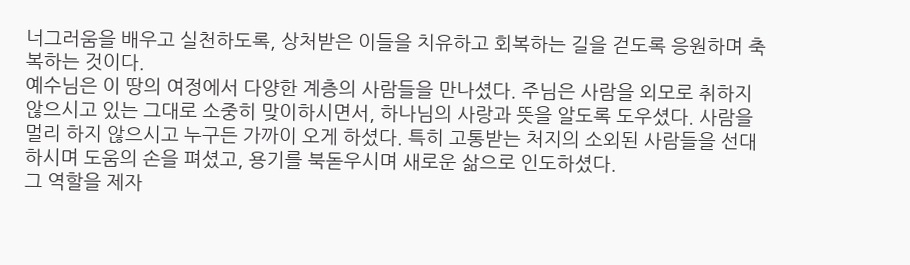너그러움을 배우고 실천하도록, 상처받은 이들을 치유하고 회복하는 길을 걷도록 응원하며 축복하는 것이다.
예수님은 이 땅의 여정에서 다양한 계층의 사람들을 만나셨다. 주님은 사람을 외모로 취하지 않으시고 있는 그대로 소중히 맞이하시면서, 하나님의 사랑과 뜻을 알도록 도우셨다. 사람을 멀리 하지 않으시고 누구든 가까이 오게 하셨다. 특히 고통받는 처지의 소외된 사람들을 선대하시며 도움의 손을 펴셨고, 용기를 북돋우시며 새로운 삶으로 인도하셨다.
그 역할을 제자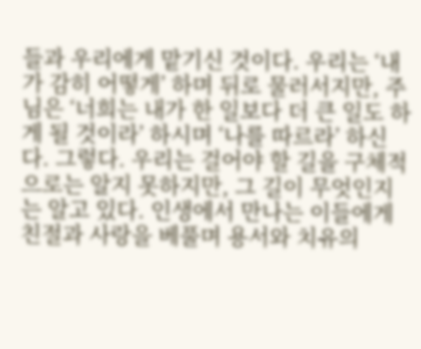들과 우리에게 맡기신 것이다. 우리는 ‘내가 감히 어떻게’ 하며 뒤로 물러서지만, 주님은 ‘너희는 내가 한 일보다 더 큰 일도 하게 될 것이라’ 하시며 ‘나를 따르라’ 하신다. 그렇다. 우리는 걸어야 할 길을 구체적으로는 알지 못하지만, 그 길이 무엇인지는 알고 있다. 인생에서 만나는 이들에게 친절과 사랑을 베풀며 용서와 치유의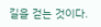길을 걷는 것이다.